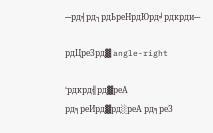---рд╡рд┐рдЬреНрдЮрд╛рдкрди---

рдЦреЗрд▓ angle-right

‘рдкрд╣рд▓реА рд╕реИрд▓рд░реА рд╕реЗ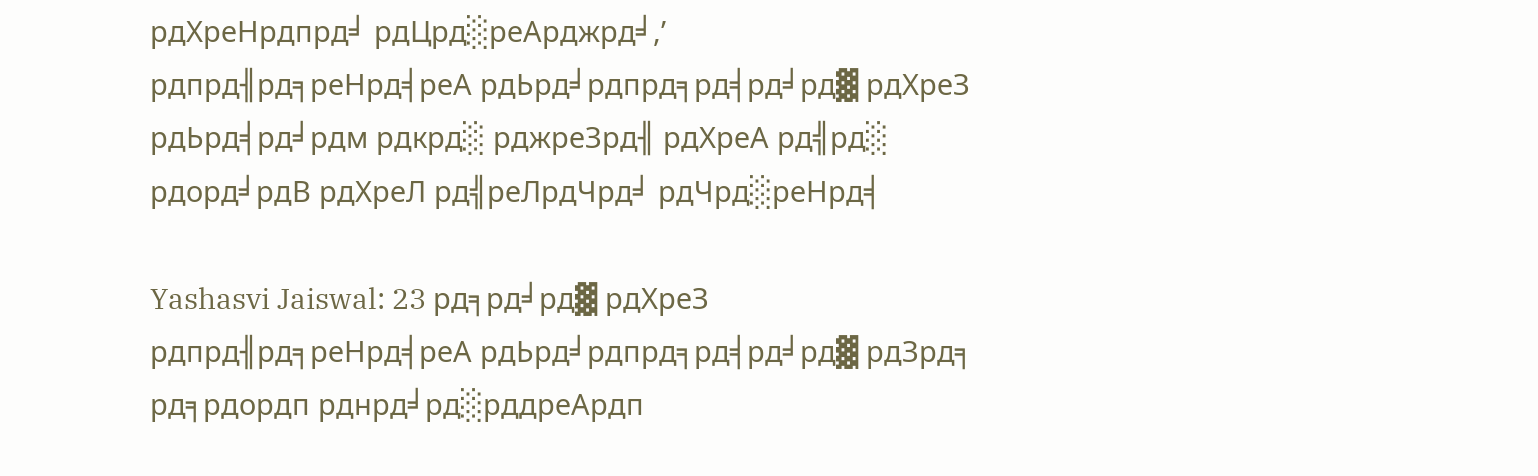рдХреНрдпрд╛ рдЦрд░реАрджрд╛,’ рдпрд╢рд╕реНрд╡реА рдЬрд╛рдпрд╕рд╡рд╛рд▓ рдХреЗ рдЬрд╡рд╛рдм рдкрд░ рджреЗрд╢ рдХреА рд╣рд░ рдорд╛рдВ рдХреЛ рд╣реЛрдЧрд╛ рдЧрд░реНрд╡

Yashasvi Jaiswal: 23 рд╕рд╛рд▓ рдХреЗ рдпрд╢рд╕реНрд╡реА рдЬрд╛рдпрд╕рд╡рд╛рд▓ рдЗрд╕ рд╕рдордп рднрд╛рд░рддреАрдп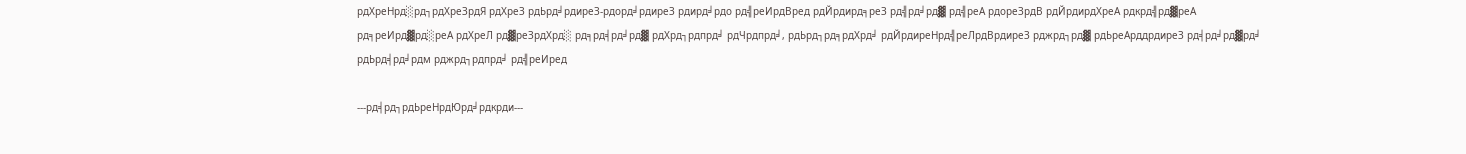рдХреНрд░рд┐рдХреЗрдЯ рдХреЗ рдЬрд╛рдиреЗ-рдорд╛рдиреЗ рдирд╛рдо рд╣реИрдВред рдЙрдирд╕реЗ рд╣рд╛рд▓ рд╣реА рдореЗрдВ рдЙрдирдХреА рдкрд╣рд▓реА рд╕реИрд▓рд░реА рдХреЛ рд▓реЗрдХрд░ рд╕рд╡рд╛рд▓ рдХрд┐рдпрд╛ рдЧрдпрд╛, рдЬрд┐рд╕рдХрд╛ рдЙрдиреНрд╣реЛрдВрдиреЗ рджрд┐рд▓ рдЬреАрддрдиреЗ рд╡рд╛рд▓рд╛ рдЬрд╡рд╛рдм рджрд┐рдпрд╛ рд╣реИред

---рд╡рд┐рдЬреНрдЮрд╛рдкрди---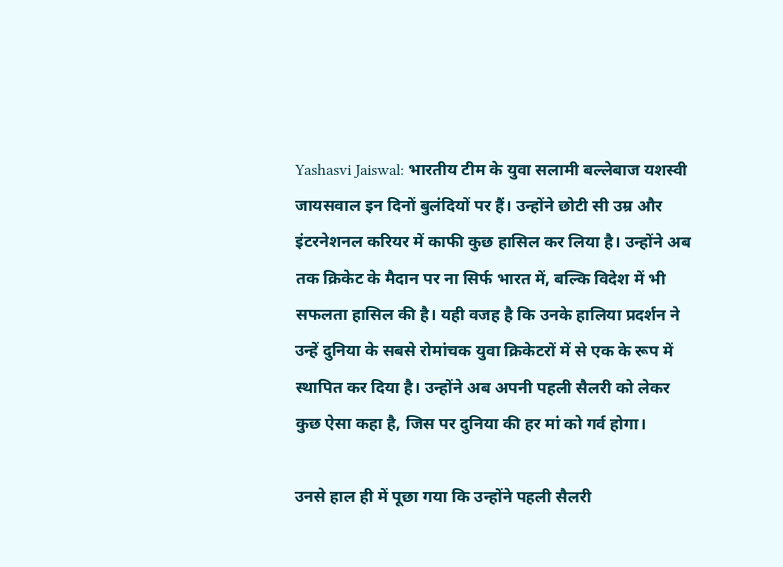Yashasvi Jaiswal: भारतीय टीम के युवा सलामी बल्लेबाज यशस्वी जायसवाल इन दिनों बुलंदियों पर हैं। उन्होंने छोटी सी उम्र और इंटरनेशनल करियर में काफी कुछ हासिल कर लिया है। उन्होंने अब तक क्रिकेट के मैदान पर ना सिर्फ भारत में, बल्कि विदेश में भी सफलता हासिल की है। यही वजह है कि उनके हालिया प्रदर्शन ने उन्हें दुनिया के सबसे रोमांचक युवा क्रिकेटरों में से एक के रूप में स्थापित कर दिया है। उन्होंने अब अपनी पहली सैलरी को लेकर कुछ ऐसा कहा है, जिस पर दुनिया की हर मां को गर्व होगा।

उनसे हाल ही में पूछा गया कि उन्होंने पहली सैलरी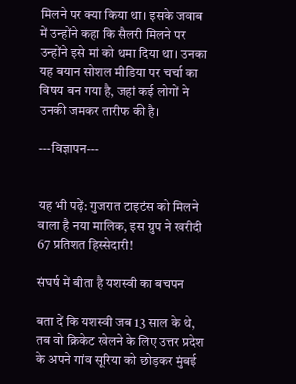मिलने पर क्या किया था। इसके जवाब में उन्होंने कहा कि सैलरी मिलने पर उन्होंने इसे मां को थमा दिया था। उनका यह बयान सोशल मीडिया पर चर्चा का विषय बन गया है, जहां कई लोगों ने उनकी जमकर तारीफ की है।

---विज्ञापन---


यह भी पढ़ें: गुजरात टाइटंस को मिलने वाला है नया मालिक, इस ग्रुप ने खरीदी 67 प्रतिशत हिस्सेदारी!

संघर्ष में बीता है यशस्वी का बचपन

बता दें कि यशस्वी जब 13 साल के थे, तब वो क्रिकेट खेलने के लिए उत्तर प्रदेश के अपने गांव सूरिया को छोड़कर मुंबई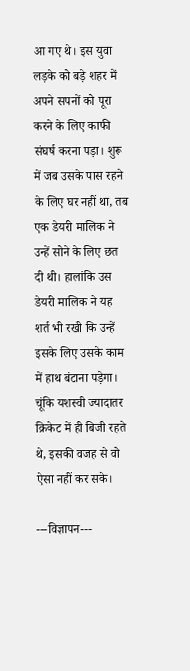आ गए थे। इस युवा लड़के को बड़े शहर में अपने सपनों को पूरा करने के लिए काफी संघर्ष करना पड़ा। शुरू में जब उसके पास रहने के लिए घर नहीं था, तब एक डेयरी मालिक ने उन्हें सोने के लिए छत दी थी। हालांकि उस डेयरी मालिक ने यह शर्त भी रखी कि उन्हें इसके लिए उसके काम में हाथ बंटाना पड़ेगा। चूंकि यशस्वी ज्यादातर क्रिकेट में ही बिजी रहते थे, इसकी वजह से वो ऐसा नहीं कर सके।

---विज्ञापन---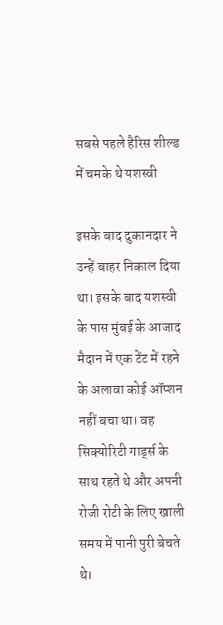सबसे पहले हैरिस शील्ड में चमके थे यशस्वी

इसके बाद दुकानदार ने उन्हें बाहर निकाल दिया था। इसके बाद यशस्वी के पास मुंबई के आजाद मैदान में एक टेंट में रहने के अलावा कोई ऑप्शन नहीं बचा था। वह सिक्योरिटी गार्ड्स के साथ रहते थे और अपनी रोजी रोटी के लिए खाली समय में पानी पुरी बेचते थे।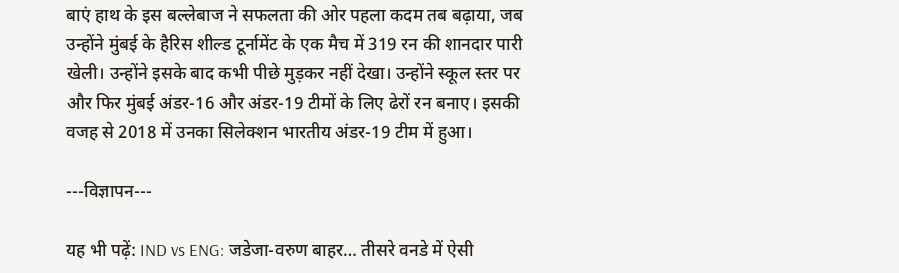बाएं हाथ के इस बल्लेबाज ने सफलता की ओर पहला कदम तब बढ़ाया, जब उन्होंने मुंबई के हैरिस शील्ड टूर्नामेंट के एक मैच में 319 रन की शानदार पारी खेली। उन्होंने इसके बाद कभी पीछे मुड़कर नहीं देखा। उन्होंने स्कूल स्तर पर और फिर मुंबई अंडर-16 और अंडर-19 टीमों के लिए ढेरों रन बनाए। इसकी वजह से 2018 में उनका सिलेक्शन भारतीय अंडर-19 टीम में हुआ।

---विज्ञापन---

यह भी पढ़ें: IND vs ENG: जडेजा-वरुण बाहर… तीसरे वनडे में ऐसी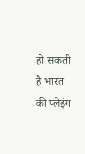हो सकती है भारत की प्लेइंग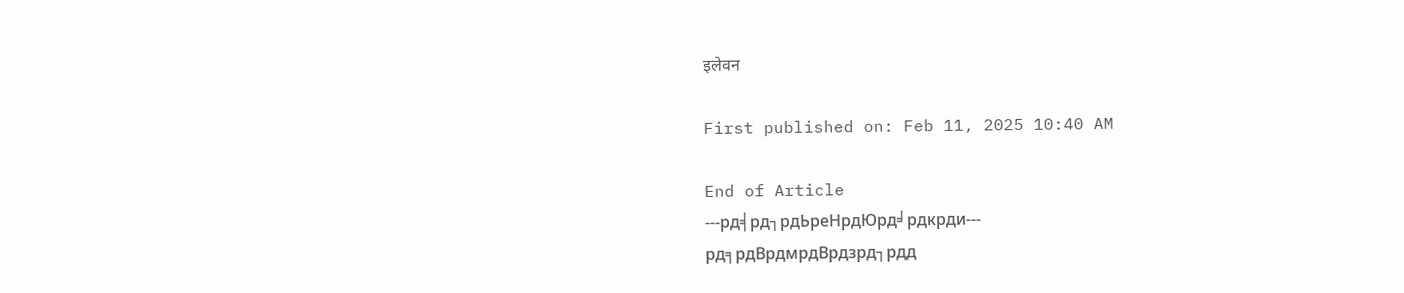इलेवन

First published on: Feb 11, 2025 10:40 AM

End of Article
---рд╡рд┐рдЬреНрдЮрд╛рдкрди---
рд╕рдВрдмрдВрдзрд┐рдд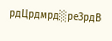рдЦрдмрд░реЗрдВ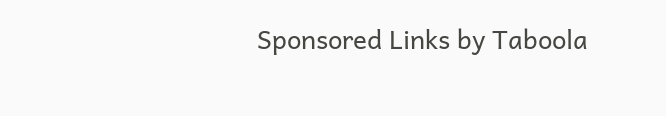Sponsored Links by Taboola